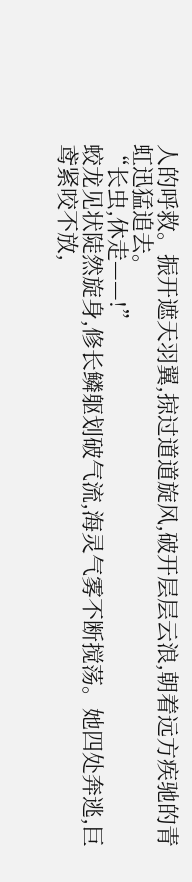人的呼救。振开遮天羽翼,掠过道道旋风,破开层层云浪,朝着远方疾驰的青虹迅猛追去。
“长虫,休走——!”
蛟龙见状陡然旋身,修长鳞躯划破气流,海灵气雾不断搅荡。她四处奔逃,巨鸢紧咬不放,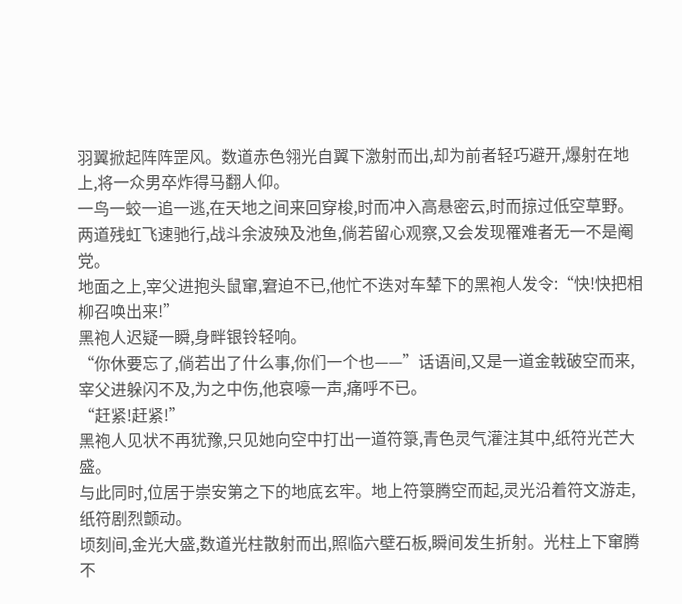羽翼掀起阵阵罡风。数道赤色翎光自翼下激射而出,却为前者轻巧避开,爆射在地上,将一众男卒炸得马翻人仰。
一鸟一蛟一追一逃,在天地之间来回穿梭,时而冲入高悬密云,时而掠过低空草野。两道残虹飞速驰行,战斗余波殃及池鱼,倘若留心观察,又会发现罹难者无一不是阉党。
地面之上,宰父进抱头鼠窜,窘迫不已,他忙不迭对车辇下的黑袍人发令:“快!快把相柳召唤出来!”
黑袍人迟疑一瞬,身畔银铃轻响。
“你休要忘了,倘若出了什么事,你们一个也——”话语间,又是一道金戟破空而来,宰父进躲闪不及,为之中伤,他哀嚎一声,痛呼不已。
“赶紧!赶紧!”
黑袍人见状不再犹豫,只见她向空中打出一道符箓,青色灵气灌注其中,纸符光芒大盛。
与此同时,位居于崇安第之下的地底玄牢。地上符箓腾空而起,灵光沿着符文游走,纸符剧烈颤动。
顷刻间,金光大盛,数道光柱散射而出,照临六壁石板,瞬间发生折射。光柱上下窜腾不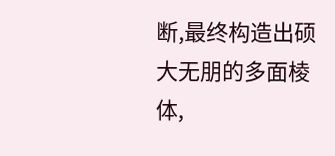断,最终构造出硕大无朋的多面棱体,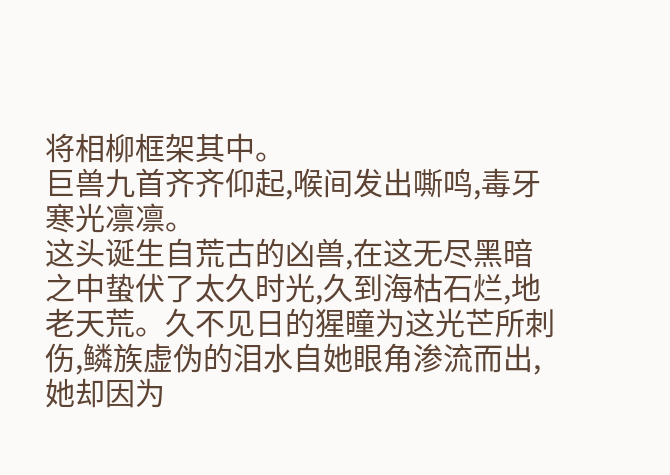将相柳框架其中。
巨兽九首齐齐仰起,喉间发出嘶鸣,毒牙寒光凛凛。
这头诞生自荒古的凶兽,在这无尽黑暗之中蛰伏了太久时光,久到海枯石烂,地老天荒。久不见日的猩瞳为这光芒所刺伤,鳞族虚伪的泪水自她眼角渗流而出,她却因为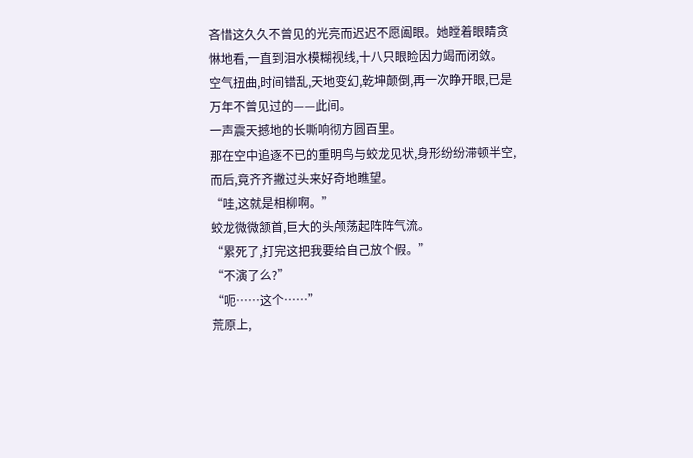吝惜这久久不曾见的光亮而迟迟不愿阖眼。她瞠着眼睛贪惏地看,一直到泪水模糊视线,十八只眼睑因力竭而闭敛。
空气扭曲,时间错乱,天地变幻,乾坤颠倒,再一次睁开眼,已是万年不曾见过的——此间。
一声震天撼地的长嘶响彻方圆百里。
那在空中追逐不已的重明鸟与蛟龙见状,身形纷纷滞顿半空,而后,竟齐齐撇过头来好奇地瞧望。
“哇,这就是相柳啊。”
蛟龙微微颔首,巨大的头颅荡起阵阵气流。
“累死了,打完这把我要给自己放个假。”
“不演了么?”
“呃……这个……”
荒原上,